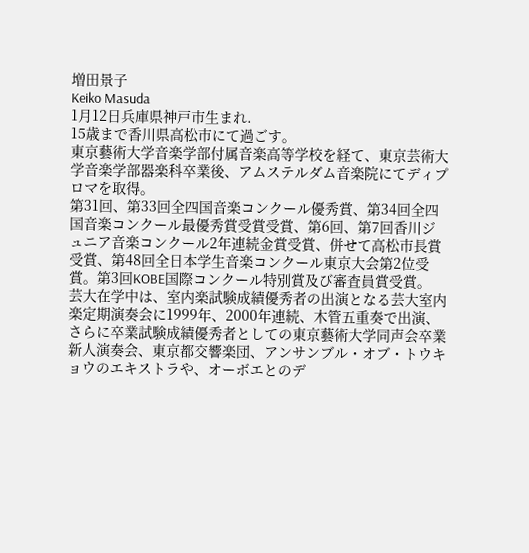増田景子
Keiko Masuda
1月12日兵庫県神戸市生まれ.
15歳まで香川県高松市にて過ごす。
東京藝術大学音楽学部付属音楽高等学校を経て、東京芸術大学音楽学部器楽科卒業後、アムステルダム音楽院にてディプロマを取得。
第31回、第33回全四国音楽コンクール優秀賞、第34回全四国音楽コンクール最優秀賞受賞受賞、第6回、第7回香川ジュニア音楽コンクール2年連続金賞受賞、併せて高松市長賞受賞、第48回全日本学生音楽コンクール東京大会第2位受賞。第3回KOBE国際コンクール特別賞及び審査員賞受賞。
芸大在学中は、室内楽試験成績優秀者の出演となる芸大室内楽定期演奏会に1999年、2000年連続、木管五重奏で出演、さらに卒業試験成績優秀者としての東京藝術大学同声会卒業新人演奏会、東京都交響楽団、アンサンブル・オブ・トウキョウのエキストラや、オーボエとのデ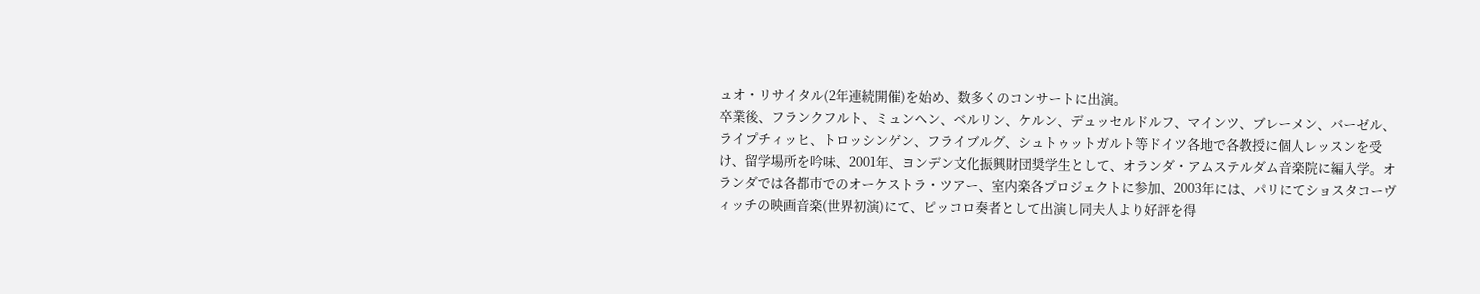ュオ・リサイタル(2年連続開催)を始め、数多くのコンサートに出演。
卒業後、フランクフルト、ミュンヘン、ベルリン、ケルン、デュッセルドルフ、マインツ、ブレーメン、バーゼル、ライプチィッヒ、トロッシンゲン、フライブルグ、シュトゥットガルト等ドイツ各地で各教授に個人レッスンを受け、留学場所を吟味、2001年、ヨンデン文化振興財団奨学生として、オランダ・アムステルダム音楽院に編入学。オランダでは各都市でのオーケストラ・ツアー、室内楽各プロジェクトに参加、2003年には、パリにてショスタコーヴィッチの映画音楽(世界初演)にて、ピッコロ奏者として出演し同夫人より好評を得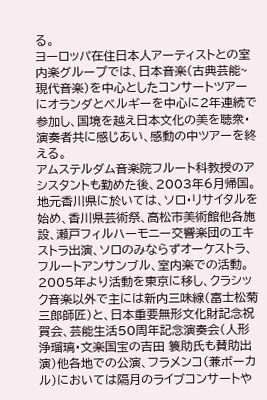る。
ヨーロッパ在住日本人アーティストとの室内楽グループでは、日本音楽(古典芸能~現代音楽)を中心としたコンサートツアーにオランダとベルギーを中心に2年連続で参加し、国境を越え日本文化の美を聴衆・演奏者共に感じあい、感動の中ツアーを終える。
アムステルダム音楽院フルート科教授のアシスタントも勤めた後、2003年6月帰国。地元香川県に於いては、ソロ・リサイタルを始め、香川県芸術祭、高松市美術館他各施設、瀬戸フィルハーモニー交響楽団のエキストラ出演、ソロのみならずオーケストラ、フルートアンサンブル、室内楽での活動。
2005年より活動を東京に移し、クラシック音楽以外で主には新内三味線(富士松菊三郎師匠)と、日本重要無形文化財記念祝賀会、芸能生活50周年記念演奏会(人形浄瑠璃・文楽国宝の吉田 簑助氏も賛助出演)他各地での公演、フラメンコ(兼ボーカル)においては隔月のライブコンサートや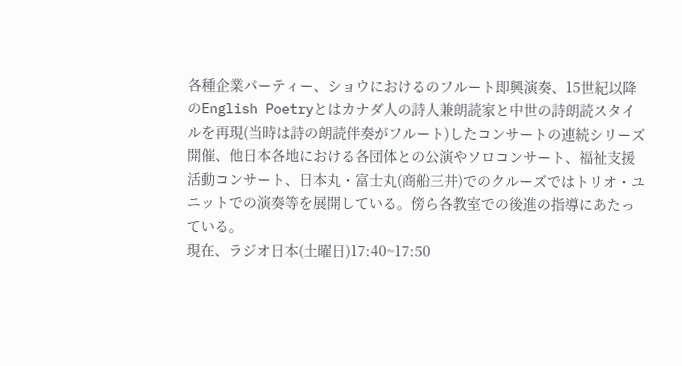各種企業パーティー、ショウにおけるのフルート即興演奏、15世紀以降のEnglish Poetryとはカナダ人の詩人兼朗読家と中世の詩朗読スタイルを再現(当時は詩の朗読伴奏がフルート)したコンサートの連続シリーズ開催、他日本各地における各団体との公演やソロコンサート、福祉支援活動コンサート、日本丸・富士丸(商船三井)でのクルーズではトリオ・ユニットでの演奏等を展開している。傍ら各教室での後進の指導にあたっている。
現在、ラジオ日本(土曜日)17:40~17:50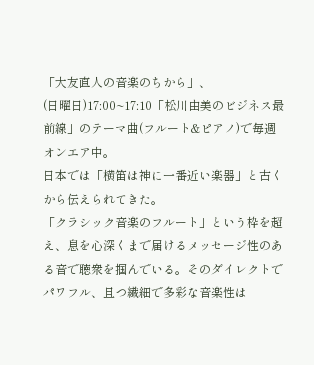「大友直人の音楽のちから」、
(日曜日)17:00~17:10「松川由美のビジネス最前線」のテーマ曲(フルート&ピアノ)で毎週オンエア中。
日本では「横笛は神に一番近い楽器」と古くから伝えられてきた。
「クラシック音楽のフルート」という枠を超え、息を心深くまで届けるメッセージ性のある音で聴衆を掴んでいる。そのダイレクトでパワフル、且つ繊細で多彩な音楽性は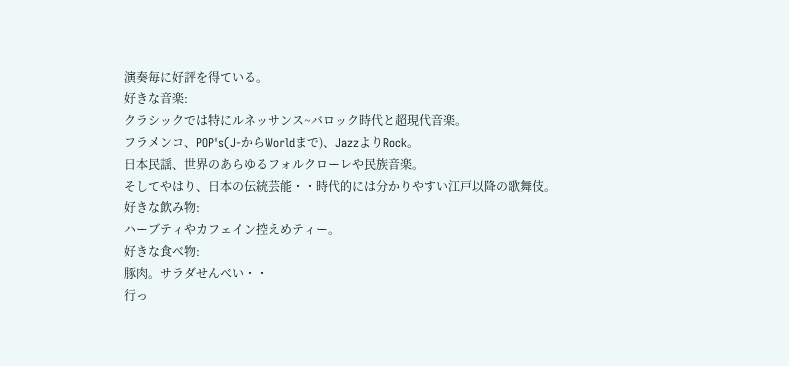演奏毎に好評を得ている。
好きな音楽:
クラシックでは特にルネッサンス~バロック時代と超現代音楽。
フラメンコ、POP's(J-からWorldまで)、JazzよりRock。
日本民謡、世界のあらゆるフォルクローレや民族音楽。
そしてやはり、日本の伝統芸能・・時代的には分かりやすい江戸以降の歌舞伎。
好きな飲み物:
ハーブティやカフェイン控えめティー。
好きな食べ物:
豚肉。サラダせんべい・・
行っ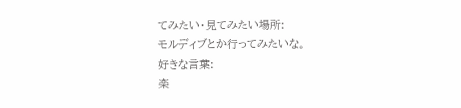てみたい・見てみたい場所:
モルディブとか行ってみたいな。
好きな言葉:
楽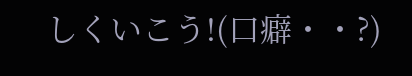しくいこう!(口癖・・?)